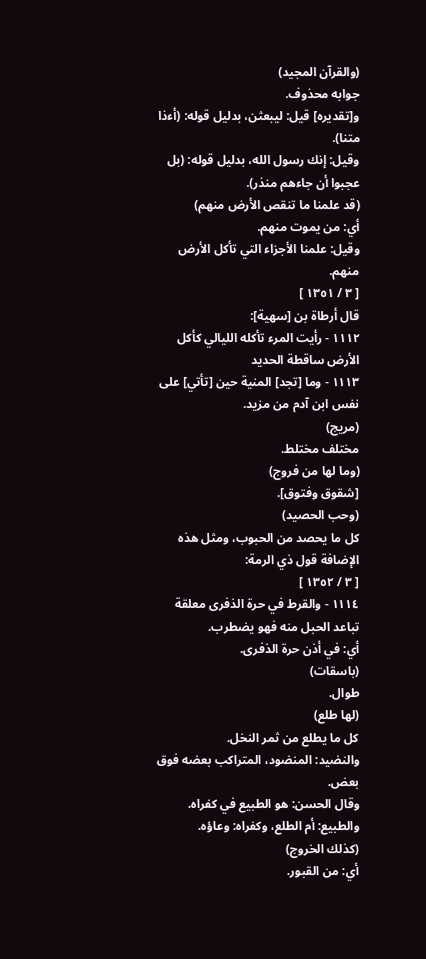(والقرآن المجيد)
جوابه محذوف.
و[تقديره] قيل: ليبعثن، بدليل قوله: (أءذا متنا).
وقيل: إنك رسول الله، بدليل قوله: (بل عجبوا أن جاءهم منذر).
(قد علمنا ما تنقص الأرض منهم)
أي: من يموت منهم.
وقيل: علمنا الأجزاء التي تأكل الأرض منهم.
[ ٣ / ١٣٥١ ]
قال أرطاة بن [سهية]:
١١١٢ - رأيت المرء تأكله الليالي كأكل الأرض ساقطة الحديد
١١١٣ - وما [تجد] المنية حين [تأتي] على نفس ابن آدم من مزيد.
(مريج)
مختلف مختلط.
(وما لها من فروج)
[شقوق وفتوق].
(وحب الحصيد)
كل ما يحصد من الحبوب، ومثل هذه الإضافة قول ذي الرمة:
[ ٣ / ١٣٥٢ ]
١١١٤ - والقرط في حرة الذفرى معلقة تباعد الحبل منه فهو يضطرب.
أي: في أذن حرة الذفرى.
(باسقات)
طوال.
(لها طلع)
كل ما يطلع من ثمر النخل.
والنضيد: المنضود، المتراكب بعضه فوق بعض.
وقال الحسن: هو الطبيع في كفراه.
والطبيع: أم الطلع، وكفراه: وعاؤه.
(كذلك الخروج)
أي: من القبور.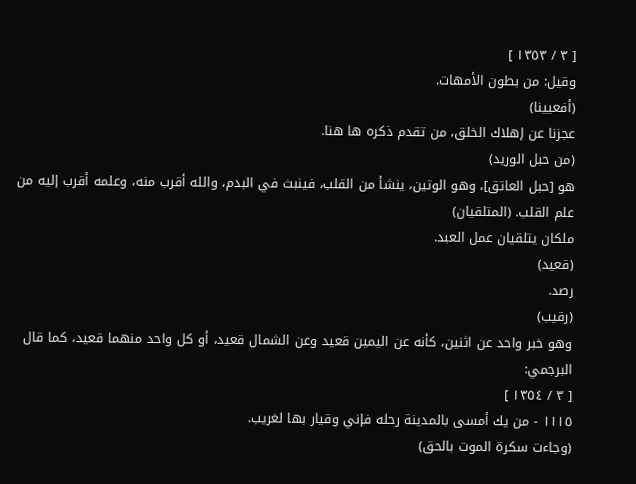[ ٣ / ١٣٥٣ ]
وقيل: من بطون الأمهات.
(أفعيينا)
عجزنا عن إهلاك الخلق، من تقدم ذكره ها هنا.
(من حبل الوريد)
هو [حبل العاتق]، وهو الوتين، ينشأ من القلب، فينبث في البدم، والله أقرب منه، وعلمه أقرب إليه من علم القلب. (المتلقيان)
ملكان يتلقيان عمل العبد.
(قعيد)
رصد.
(رقيب)
وهو خبر واحد عن اثنين، كأنه عن اليمين قعيد وعن الشمال قعيد، أو كل واحد منهما قعيد، كما قال البرجمي:
[ ٣ / ١٣٥٤ ]
١١١٥ - من يك أمسى بالمدينة رحله فإني وقيار بها لغريب.
(وجاءت سكرة الموت بالحق)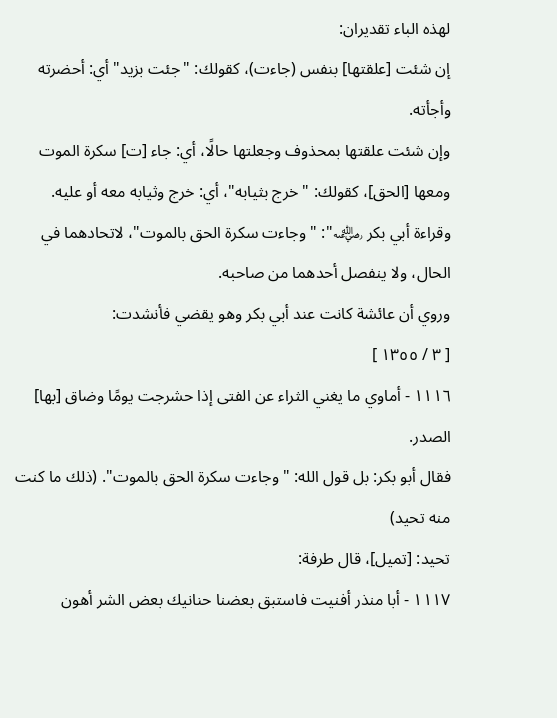لهذه الباء تقديران:
إن شئت [علقتها] بنفس (جاءت)، كقولك: "جئت بزيد" أي: أحضرته وأجأته.
وإن شئت علقتها بمحذوف وجعلتها حالًا، أي: جاء [ت] سكرة الموت ومعها [الحق]، كقولك: "خرج بثيابه"، أي: خرج وثيابه معه أو عليه.
وقراءة أبي بكر ﵁": "وجاءت سكرة الحق بالموت"، لاتحادهما في الحال، ولا ينفصل أحدهما من صاحبه.
وروي أن عائشة كانت عند أبي بكر وهو يقضي فأنشدت:
[ ٣ / ١٣٥٥ ]
١١١٦ - أماوي ما يغني الثراء عن الفتى إذا حشرجت يومًا وضاق [بها] الصدر.
فقال أبو بكر: بل قول الله: "وجاءت سكرة الحق بالموت". (ذلك ما كنت منه تحيد)
تحيد: [تميل]، قال طرفة:
١١١٧ - أبا منذر أفنيت فاستبق بعضنا حنانيك بعض الشر أهون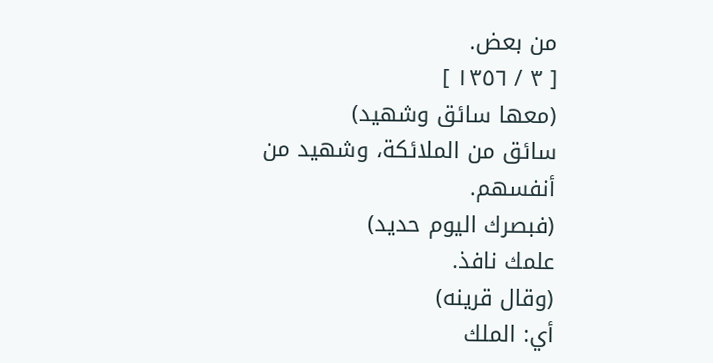من بعض.
[ ٣ / ١٣٥٦ ]
(معها سائق وشهيد)
سائق من الملائكة، وشهيد من أنفسهم.
(فبصرك اليوم حديد)
علمك نافذ.
(وقال قرينه)
أي: الملك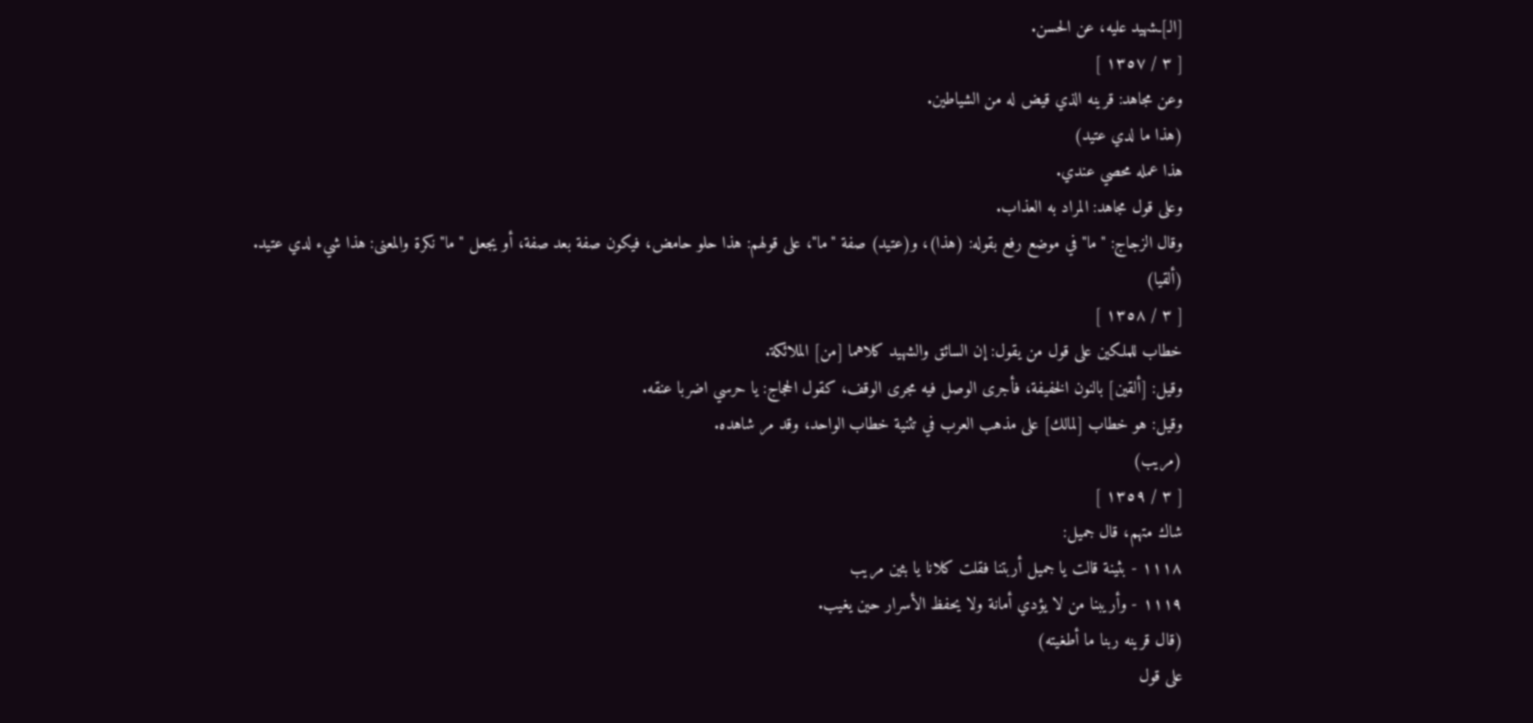[الـ]ـشهيد عليه، عن الحسن.
[ ٣ / ١٣٥٧ ]
وعن مجاهد: قرينه الذي قيض له من الشياطين.
(هذا ما لدي عتيد)
هذا عمله محصي عندي.
وعلى قول مجاهد: المراد به العذاب.
وقال الزجاج: "ما" في موضع رفع بقوله: (هذا)، و(عتيد) صفة "ما"، على قولهم: هذا حلو حامض، فيكون صفة بعد صفة، أو يجعل "ما" نكرة والمعنى: هذا شيء لدي عتيد.
(ألقيا)
[ ٣ / ١٣٥٨ ]
خطاب للملكين على قول من يقول: إن السائق والشهيد كلاهما [من] الملائكة.
وقيل: [ألقين] بالنون الخفيفة، فأجرى الوصل فيه مجرى الوقف، كقول الحجاج: يا حرسي اضربا عنقه.
وقيل: هو خطاب [لمالك] على مذهب العرب في تثنية خطاب الواحد، وقد مر شاهده.
(مريب)
[ ٣ / ١٣٥٩ ]
شاك متهم، قال جميل:
١١١٨ - بثينة قالت يا جميل أربتنا فقلت كلانا يا بثين مريب
١١١٩ - وأريبنا من لا يؤدي أمانة ولا يحفظ الأسرار حين يغيب.
(قال قرينه ربنا ما أطغيته)
على قول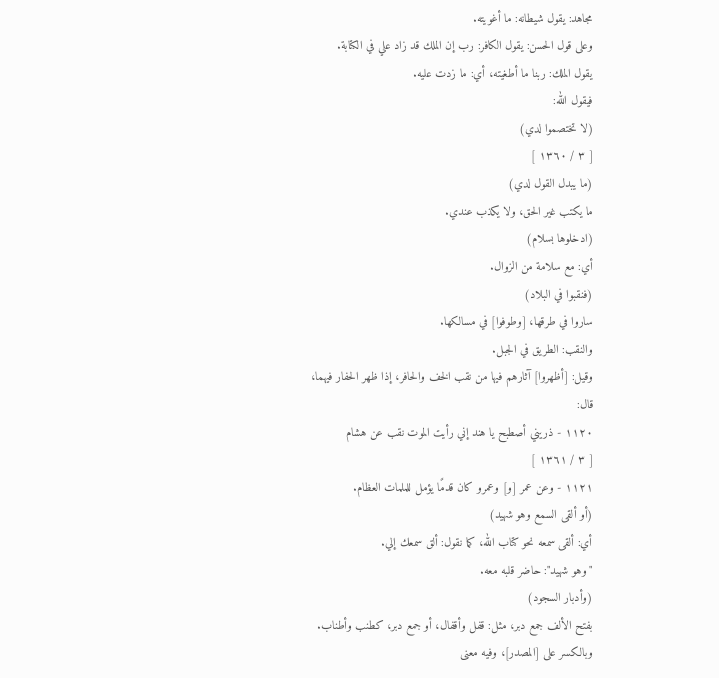مجاهد: يقول شيطانه: ما أغويته.
وعلى قول الحسن: يقول الكافر: رب إن الملك قد زاد علي في الكتابة.
يقول الملك: ربنا ما أطغيته، أي: ما زدت عليه.
فيقول الله:
(لا تختصموا لدي)
[ ٣ / ١٣٦٠ ]
(ما يبدل القول لدي)
ما يكتب غير الحق، ولا يكذب عندي.
(ادخلوها بسلام)
أي: مع سلامة من الزوال.
(فنقبوا في البلاد)
ساروا في طرقها، [وطوفوا] في مسالكها.
والنقب: الطريق في الجبل.
وقيل: [أظهروا] آثارهم فيها من نقب الخف والحافر، إذا ظهر الحفار فيهما، قال:
١١٢٠ - ذريني أصطبح يا هند إني رأيت الموت نقب عن هشام
[ ٣ / ١٣٦١ ]
١١٢١ - وعن عمر [و] وعمرو كان قدمًا يؤمل للملمات العظام.
(أو ألقى السمع وهو شهيد)
أي: ألقى سمعه نحو كتاب الله، كما نقول: ألق سمعك إلي.
"وهو شهيد": حاضر قلبه معه.
(وأدبار السجود)
بفتح الألف جمع دبر، مثل: قفل وأقفال، أو جمع دبر، كطنب وأطناب.
وبالكسر على [المصدر]، وفيه معنى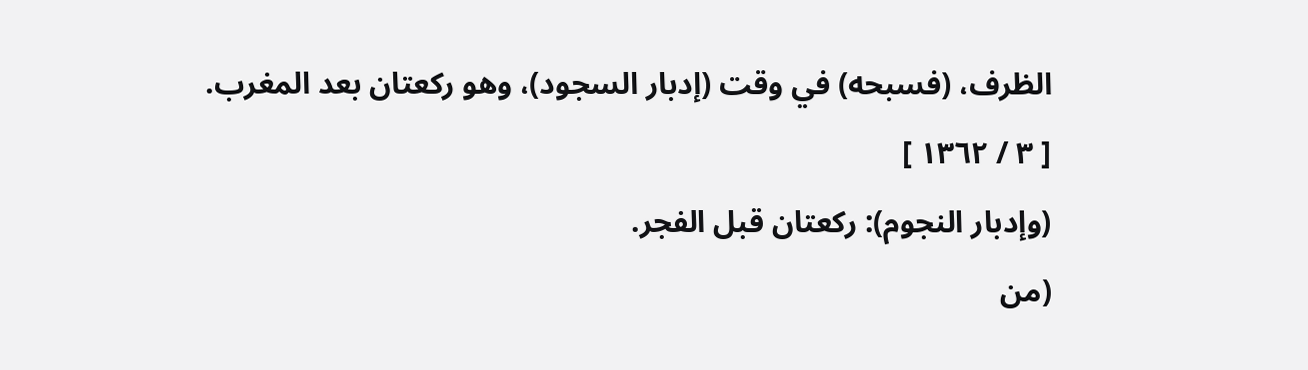الظرف، (فسبحه) في وقت (إدبار السجود)، وهو ركعتان بعد المغرب.
[ ٣ / ١٣٦٢ ]
(وإدبار النجوم): ركعتان قبل الفجر.
(من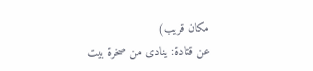مكان قريب)
عن قتادة: ينادى من صخرة بيت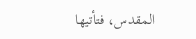المقدس، فتأتيها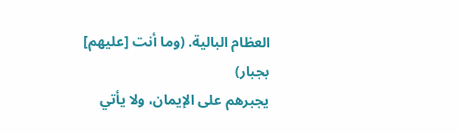العظام البالية. (وما أنت [عليهم] بجبار)
يجبرهم على الإيمان، ولا يأتي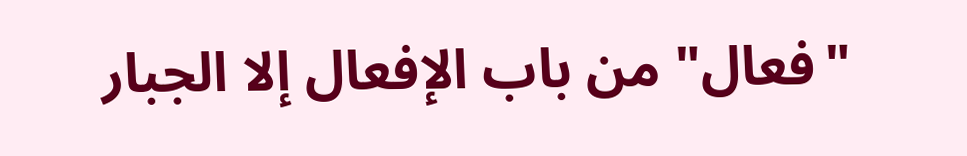"فعال" من باب الإفعال إلا الجبار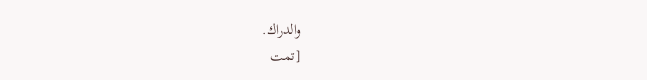والدراك.
[تمت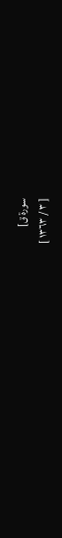سورة ق]
[ ٣ / ١٣٦٣ ]